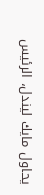يحاول مايك ليندل، الرئيس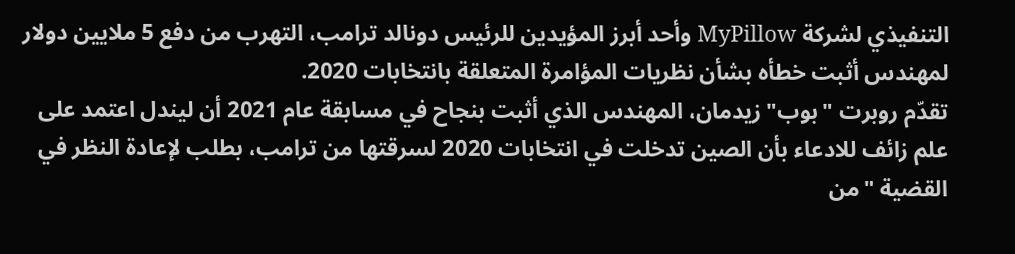التنفيذي لشركة MyPillow وأحد أبرز المؤيدين للرئيس دونالد ترامب، التهرب من دفع 5 ملايين دولار لمهندس أثبت خطأه بشأن نظريات المؤامرة المتعلقة بانتخابات 2020.
تقدّم روبرت "بوب" زيدمان، المهندس الذي أثبت بنجاح في مسابقة عام 2021 أن ليندل اعتمد على علم زائف للادعاء بأن الصين تدخلت في انتخابات 2020 لسرقتها من ترامب، بطلب لإعادة النظر في القضية "من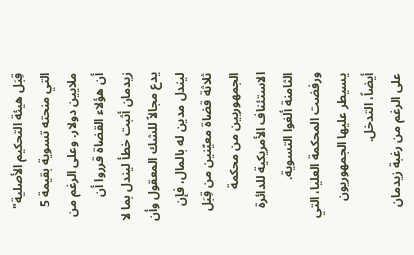قِبَل هيئة التحكيم الأصلية" التي منحته تسوية بقيمة 5 ملايين دولار. وعلى الرغم من أن هؤلاء القضاة قرروا أن زيدمان أثبت خطأ ليندل بما لا يدع مجالاً للشك المعقول وأن ليندل مدين له بالمال، فإن ثلاثة قضاة معيّنين من قِبَل الجمهوريين من محكمة الاستئناف الأمريكية للدائرة الثامنة ألغوا التسوية. ورفضت المحكمة العليا، التي يسيطر عليها الجمهوريون أيضاً، التدخل.
على الرغم من رغبة زيدمان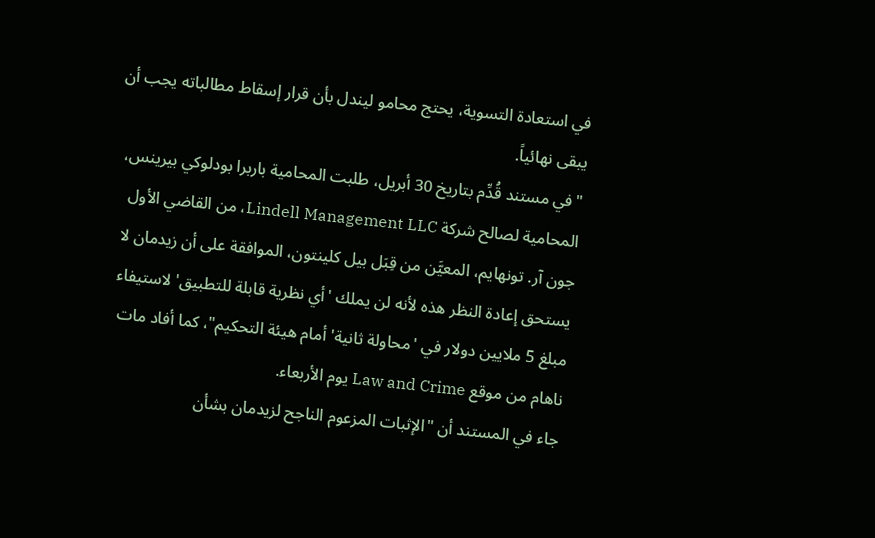في استعادة التسوية، يحتج محامو ليندل بأن قرار إسقاط مطالباته يجب أن يبقى نهائياً.
"في مستند قُدِّم بتاريخ 30 أبريل، طلبت المحامية باربرا بودلوكي بيرينس، المحامية لصالح شركة Lindell Management LLC، من القاضي الأول جون آر. تونهايم، المعيَّن من قِبَل بيل كلينتون، الموافقة على أن زيدمان لا يستحق إعادة النظر هذه لأنه لن يملك 'أي نظرية قابلة للتطبيق' لاستيفاء مبلغ 5 ملايين دولار في 'محاولة ثانية' أمام هيئة التحكيم"، كما أفاد مات ناهام من موقع Law and Crime يوم الأربعاء.
جاء في المستند أن "الإثبات المزعوم الناجح لزيدمان بشأن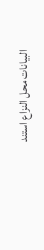البيانات محل النزاع استند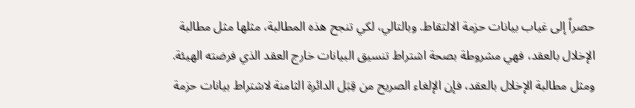حصراً إلى غياب بيانات حزمة الالتقاط. وبالتالي، لكي تنجح هذه المطالبة، مثلها مثل مطالبة الإخلال بالعقد، فهي مشروطة بصحة اشتراط تنسيق البيانات خارج العقد الذي فرضته الهيئة. ومثل مطالبة الإخلال بالعقد، فإن الإلغاء الصريح من قِبَل الدائرة الثامنة لاشتراط بيانات حزمة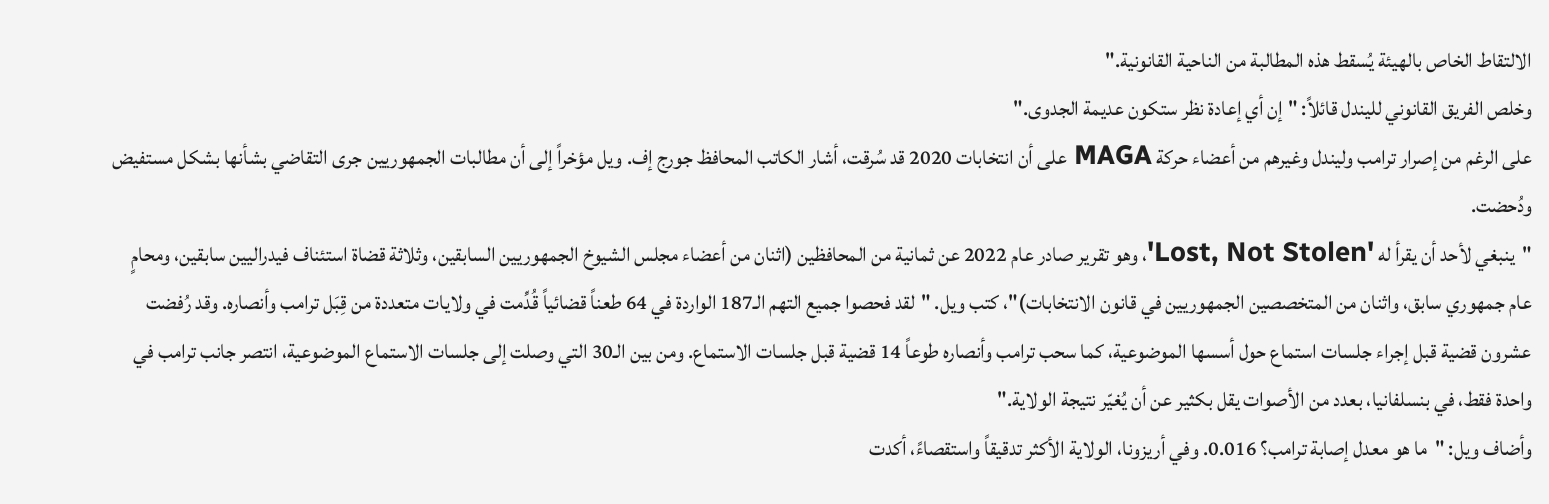الالتقاط الخاص بالهيئة يُسقط هذه المطالبة من الناحية القانونية."
وخلص الفريق القانوني لليندل قائلاً: "إن أي إعادة نظر ستكون عديمة الجدوى."
على الرغم من إصرار ترامب وليندل وغيرهم من أعضاء حركة MAGA على أن انتخابات 2020 قد سُرقت، أشار الكاتب المحافظ جورج إف. ويل مؤخراً إلى أن مطالبات الجمهوريين جرى التقاضي بشأنها بشكل مستفيض ودُحضت.
"ينبغي لأحد أن يقرأ له 'Lost, Not Stolen'، وهو تقرير صادر عام 2022 عن ثمانية من المحافظين (اثنان من أعضاء مجلس الشيوخ الجمهوريين السابقين، وثلاثة قضاة استئناف فيدراليين سابقين، ومحامٍ عام جمهوري سابق، واثنان من المتخصصين الجمهوريين في قانون الانتخابات)"، كتب ويل. "لقد فحصوا جميع التهم الـ187 الواردة في 64 طعناً قضائياً قُدِّمت في ولايات متعددة من قِبَل ترامب وأنصاره. وقد رُفضت عشرون قضية قبل إجراء جلسات استماع حول أسسها الموضوعية، كما سحب ترامب وأنصاره طوعاً 14 قضية قبل جلسات الاستماع. ومن بين الـ30 التي وصلت إلى جلسات الاستماع الموضوعية، انتصر جانب ترامب في واحدة فقط، في بنسلفانيا، بعدد من الأصوات يقل بكثير عن أن يُغيّر نتيجة الولاية."
وأضاف ويل: "ما هو معدل إصابة ترامب؟ 0.016. وفي أريزونا، الولاية الأكثر تدقيقاً واستقصاءً، أكدت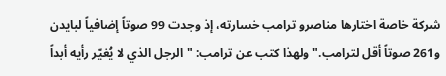شركة خاصة اختارها مناصرو ترامب خسارته، إذ وجدت 99 صوتاً إضافياً لبايدن و261 صوتاً أقل لترامب." ولهذا كتب عن ترامب: "الرجل الذي لا يُغيّر رأيه أبداً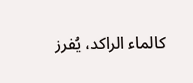كالماء الراكد، يُفرز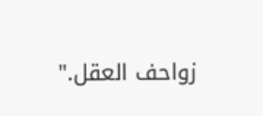زواحف العقل."